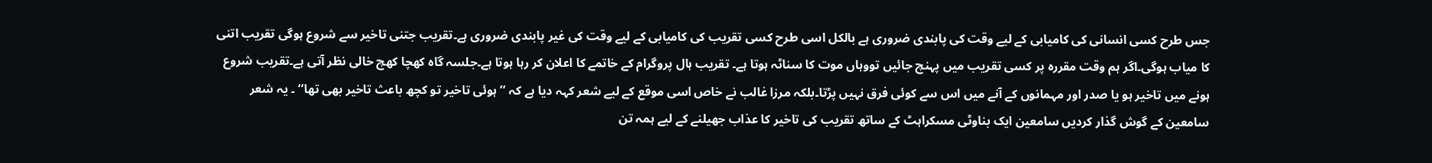جس طرح کسی انسانی کی کامیابی کے لیے وقت کی پابندی ضروری ہے بالکل اسی طرح کسی تقریب کی کامیابی کے لیے وقت کی غیر پابندی ضروری ہے۔تقریب جتنی تاخیر سے شروع ہوگی تقریب اتنی کا میاب ہوگی۔اگر ہم وقت مقررہ پر کسی تقریب میں پہنچ جائیں تووہاں موت کا سناٹہ ہوتا ہے۔ تقریب ہال پروگرام کے خاتمے کا اعلان کر رہا ہوتا ہے۔جلسہ گاہ کھچا کھچ خالی نظر آتی ہے۔تقریب شروع ہونے میں تاخیر ہو یا صدر اور مہمانوں کے آنے میں اس سے کوئی فرق نہیں پڑتا۔بلکہ مرزا غالب نے خاص اسی موقع کے لیے شعر کہہ دیا ہے کہ ’’ ہوئی تاخیر تو کچھ باعث تاخیر بھی تھا‘‘ ۔ یہ شعر سامعین کے گوش گذار کردیں سامعین ایک بناوٹی مسکراہٹ کے ساتھ تقریب کی تاخیر کا عذاب جھیلنے کے لیے ہمہ تن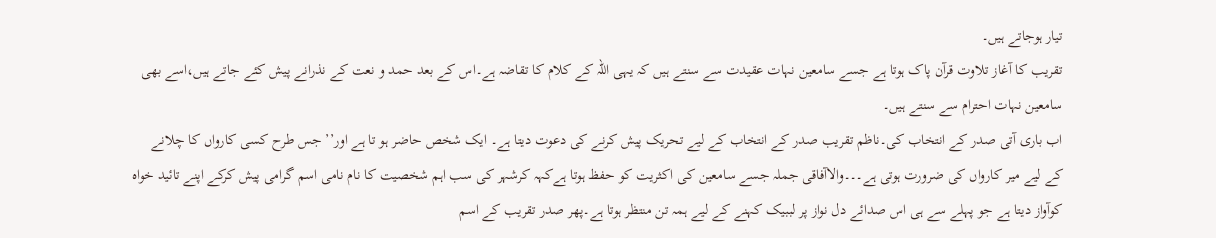تیار ہوجاتے ہیں۔
تقریب کا آغاز تلاوت قرآن پاک ہوتا ہے جسے سامعین نہات عقیدت سے سنتے ہیں کہ یہی اللہ کے کلام کا تقاضہ ہے۔اس کے بعد حمد و نعت کے نذرانے پیش کئے جاتے ہیں،اسے بھی سامعین نہات احترام سے سنتے ہیں۔
اب باری آتی صدر کے انتخاب کی۔ناظم تقریب صدر کے انتخاب کے لیے تحریک پیش کرنے کی دعوت دیتا ہے۔ ایک شخص حاضر ہو تا ہے اور’’ جس طرح کسی کارواں کا چلانے کے لیے میر کارواں کی ضرورت ہوتی ہے۔۔۔والاآفاقی جملہ جسے سامعین کی اکثریت کو حفظ ہوتا ہےکہہ کرشہر کی سب اہم شخصیت کا نام نامی اسم گرامی پیش کرکے اپنے تائید خواہ کوآواز دیتا ہے جو پہلے سے ہی اس صدائے دل نواز پر لببیک کہنے کے لیے ہمہ تن منتظر ہوتا ہے۔پھر صدر تقریب کے اسم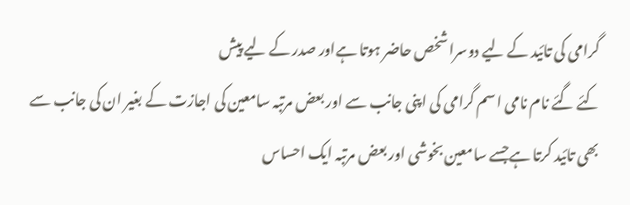گرامی کی تائید کے لیے دوسرا شخص حاضر ہوتا ہےاور صدر کے لیے پیش
کئے گئے نام نامی اسم گرامی کی اپنی جانب سے اور بعض مرتبہ سامعین کی اجازت کے بغیر ان کی جانب سے بھی تائید کرتا ہےجسے سامعین بخوشی اور بعض مرتبہ ایک احساس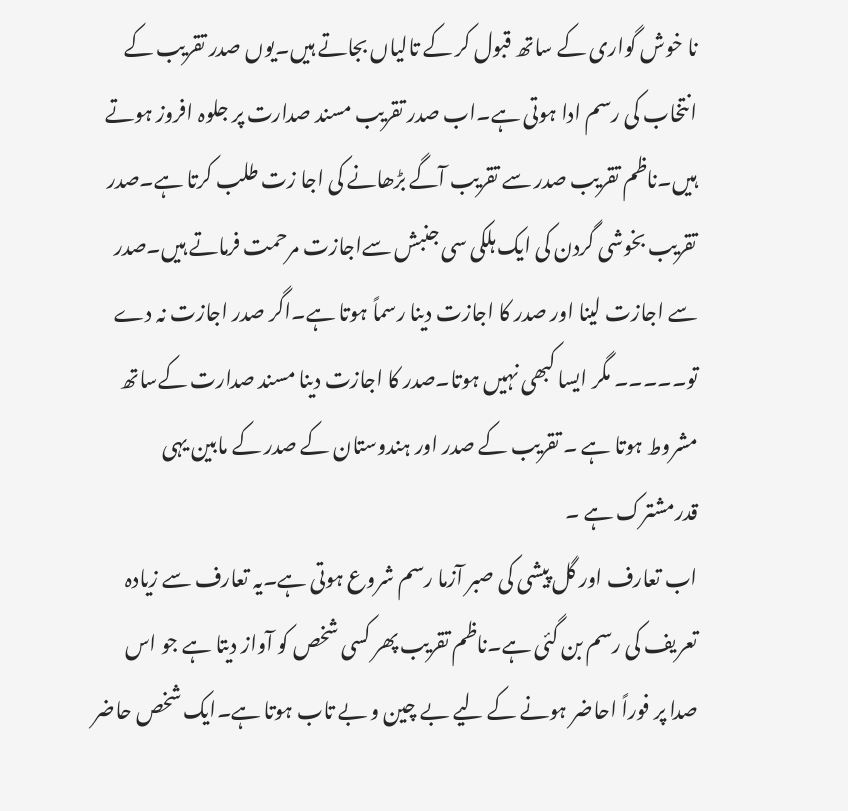نا خوش گواری کے ساتھ قبول کر کے تالیاں بجاتے ہیں۔یوں صدر تقریب کے انتخاب کی رسم ادا ہوتی ہے۔اب صدر تقریب مسند صدارت پر جلوہ افروز ہوتے ہیں۔ناظم تقریب صدر سے تقریب آگے بڑھانے کی اجا زت طلب کرتا ہے۔صدر تقریب بخوشی گردن کی ایک ہلکی سی جنبش سےاجازت مرحمت فرماتے ہیں۔صدر سے اجازت لینا اور صدر کا اجازت دینا رسماً ہوتا ہے۔اگر صدر اجازت نہ دے تو۔۔۔۔۔ مگر ایسا کبھی نہیں ہوتا۔صدر کا اجازت دینا مسند صدارت کےساتھ مشروط ہوتا ہے ۔ تقریب کے صدر اور ہندوستان کے صدر کے مابین یہی قدرمشترک ہے ۔
اب تعارف اور گل پیشی کی صبر آزما رسم شروع ہوتی ہے۔یہ تعارف سے زیادہ تعریف کی رسم بن گئی ہے۔ناظم تقریب پھر کسی شخص کو آواز دیتا ہے جو اس صدا پر فوراً احاضر ہونے کے لیے بے چین و بے تاب ہوتا ہے۔ایک شخص حاضر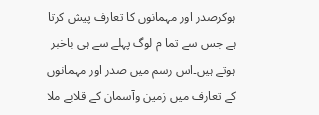ہوکرصدر اور مہمانوں کا تعارف پیش کرتا ہے جس سے تما م لوگ پہلے سے ہی باخبر ہوتے ہیں۔اس رسم میں صدر اور مہمانوں کے تعارف میں زمین وآسمان کے قلابے ملا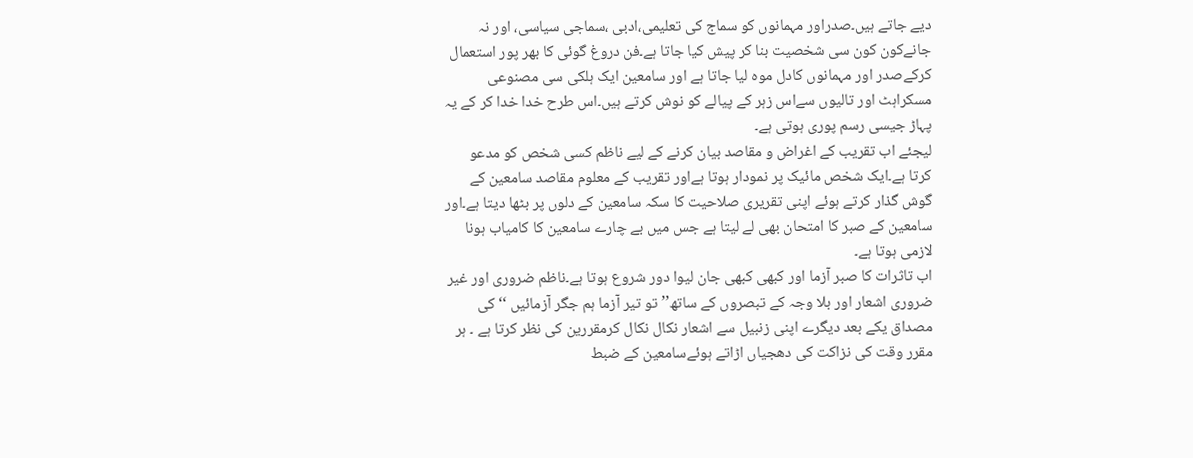دیے جاتے ہیں۔صدراور مہمانوں کو سماج کی تعلیمی،ادبی ،سماجی سیاسی، اور نہ جانےکون کون سی شخصیت بنا کر پیش کیا جاتا ہے۔فن دروغ گوئی کا بھر پور استعمال کرکےصدر اور مہمانوں کادل موہ لیا جاتا ہے اور سامعین ایک ہلکی سی مصنوعی مسکراہٹ اور تالیوں سےاس زہر کے پیالے کو نوش کرتے ہیں۔اس طرح خدا خدا کر کے یہ پہاڑ جیسی رسم پوری ہوتی ہے۔
لیجئے اب تقریب کے اغراض و مقاصد بیان کرنے کے لیے ناظم کسی شخص کو مدعو کرتا ہے۔ایک شخص مائیک پر نمودار ہوتا ہےاور تقریب کے معلوم مقاصد سامعین کے گوش گذار کرتے ہوئے اپنی تقریری صلاحیت کا سکہ سامعین کے دلوں پر بٹھا دیتا ہے۔اور سامعین کے صبر کا امتحان بھی لے لیتا ہے جس میں بے چارے سامعین کا کامیاب ہونا لازمی ہوتا ہے۔
اب تاثرات کا صبر آزما اور کبھی کبھی جان لیوا دور شروع ہوتا ہے۔ناظم ضروری اور غیر ضروری اشعار اور بلا وجہ کے تبصروں کے ساتھ’’ تو تیر آزما ہم جگر آزمائیں ‘‘ کی مصداق یکے بعد دیگرے اپنی زنبیل سے اشعار نکال نکال کرمقررین کی نظر کرتا ہے ۔ ہر مقرر وقت کی نزاکت کی دھجیاں اڑاتے ہوئےسامعین کے ضبط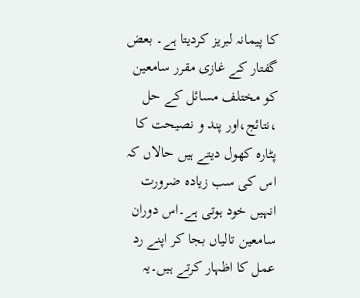کا پیمانہ لبریز کردیتا ہے۔ بعض گفتار کے غازی مقرر سامعین کو مختلف مسائل کے حل ،نتائج،اور پند و نصیحت کا پٹارہ کھول دیتے ہیں حالاں کہ اس کی سب زیادہ ضرورت انہیں خود ہوتی ہے۔اس دوران سامعین تالیاں بجا کر اپنے رد عمل کا اظہار کرتے ہیں۔یہ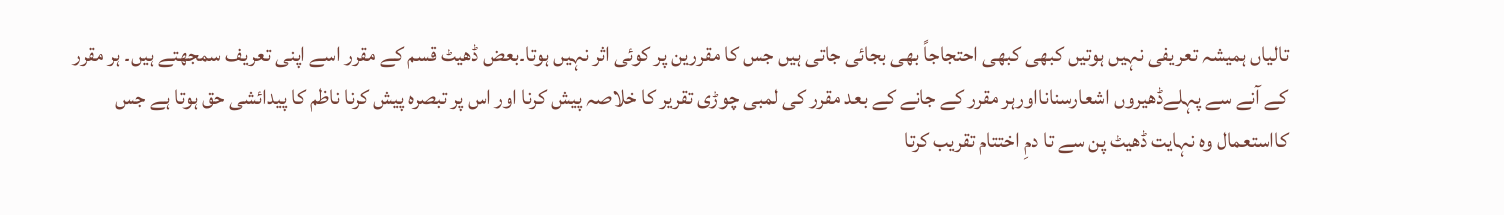تالیاں ہمیشہ تعریفی نہیں ہوتیں کبھی کبھی احتجاجاً بھی بجائی جاتی ہیں جس کا مقررین پر کوئی اثر نہیں ہوتا۔بعض ڈھیٹ قسم کے مقرر اسے اپنی تعریف سمجھتے ہیں۔ ہر مقرر کے آنے سے پہلےڈھیروں اشعارسنانااورہر مقرر کے جانے کے بعد مقرر کی لمبی چوڑی تقریر کا خلاصہ پیش کرنا اور اس پر تبصرہ پیش کرنا ناظم کا پیدائشی حق ہوتا ہے جس کااستعمال وہ نہایت ڈھیٹ پن سے تا دمِ اختتام تقریب کرتا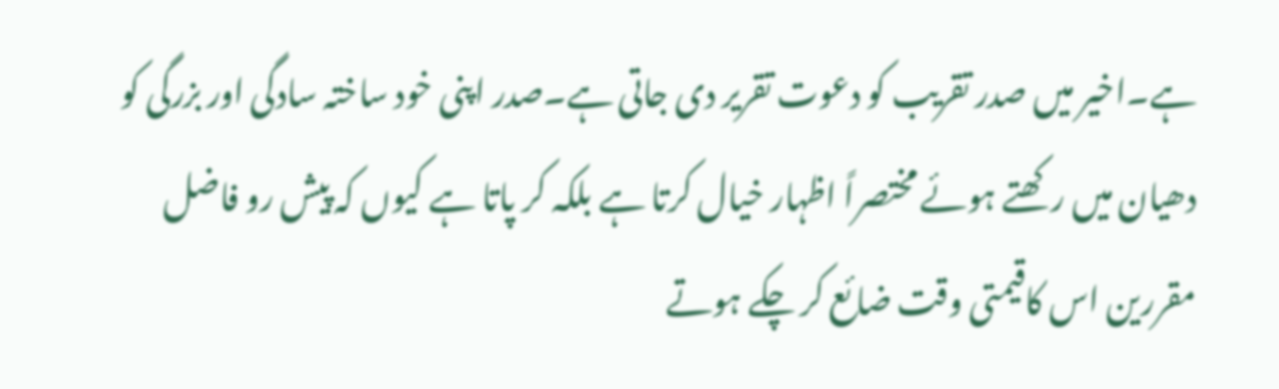ہے۔اخیر میں صدر تقریب کو دعوت تقریر دی جاتی ہے۔صدر اپنی خود ساختہ سادگی اور بزرگی کو دھیان میں رکھتے ہوئے مختصراً اظہار خیال کرتا ہے بلکہ کر پاتا ہے کیوں کہ پیش رو فاضل مقررین اس کاقیمتی وقت ضائع کر چکے ہوتے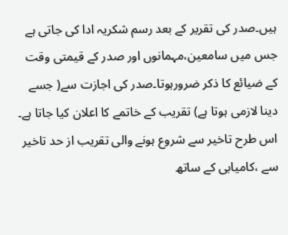ہیں۔صدر کی تقریر کے بعد رسم شکریہ ادا کی جاتی ہے جس میں سامعین،مہمانوں اور صدر کے قیمتی وقت کے ضیائع کا ذکر ضرورہوتا۔صدر کی اجازت سے( جسے دینا لازمی ہوتا ہے) تقریب کے خاتمے کا اعلان کیا جاتا ہے۔
اس طرح تاخیر سے شروع ہونے والی تقریب از حد تاخیر سے ،کامیابی کے ساتھ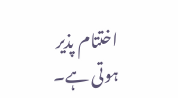اختتام پذیر ہوتی ہے۔